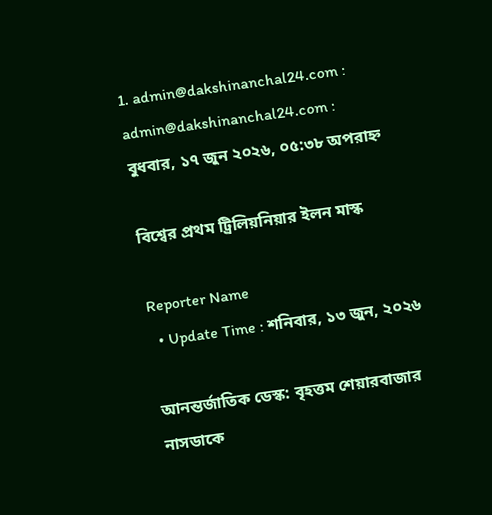1. admin@dakshinanchal24.com : admin@dakshinanchal24.com :
বুধবার, ১৭ জুন ২০২৬, ০৫:৩৮ অপরাহ্ন

বিশ্বের প্রথম ট্রিলিয়নিয়ার ইলন মাস্ক

Reporter Name
  • Update Time : শনিবার, ১৩ জুন, ২০২৬

আনন্তর্জাতিক ডেস্ক: বৃহত্তম শেয়ারবাজার নাসডাকে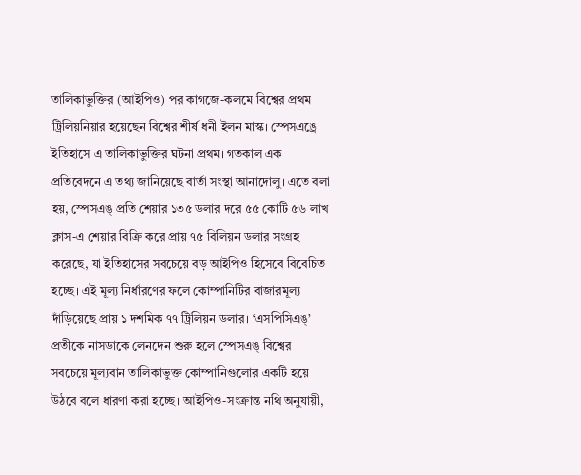তালিকাভুক্তির (আইপিও) পর কাগজে-কলমে বিশ্বের প্রথম ট্রিলিয়নিয়ার হয়েছেন বিশ্বের শীর্ষ ধনী ইলন মাস্ক। স্পেসএঙ্রে ইতিহাসে এ তালিকাভুক্তির ঘটনা প্রথম। গতকাল এক প্রতিবেদনে এ তথ্য জানিয়েছে বার্তা সংস্থা আনাদোলু। এতে বলা হয়, স্পেসএঙ্ প্রতি শেয়ার ১৩৫ ডলার দরে ৫৫ কোটি ৫৬ লাখ ক্লাস-এ শেয়ার বিক্রি করে প্রায় ৭৫ বিলিয়ন ডলার সংগ্রহ করেছে, যা ইতিহাসের সবচেয়ে বড় আইপিও হিসেবে বিবেচিত হচ্ছে। এই মূল্য নির্ধারণের ফলে কোম্পানিটির বাজারমূল্য দাঁড়িয়েছে প্রায় ১ দশমিক ৭৭ ট্রিলিয়ন ডলার। ‘এসপিসিএঙ্’ প্রতীকে নাসডাকে লেনদেন শুরু হলে স্পেসএঙ্ বিশ্বের সবচেয়ে মূল্যবান তালিকাভুক্ত কোম্পানিগুলোর একটি হয়ে উঠবে বলে ধারণা করা হচ্ছে। আইপিও-সংক্রান্ত নথি অনুযায়ী,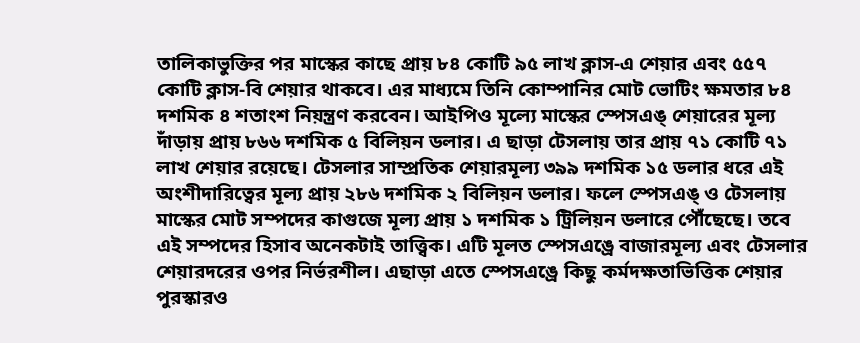তালিকাভুক্তির পর মাস্কের কাছে প্রায় ৮৪ কোটি ৯৫ লাখ ক্লাস-এ শেয়ার এবং ৫৫৭ কোটি ক্লাস-বি শেয়ার থাকবে। এর মাধ্যমে তিনি কোম্পানির মোট ভোটিং ক্ষমতার ৮৪ দশমিক ৪ শতাংশ নিয়ন্ত্রণ করবেন। আইপিও মূল্যে মাস্কের স্পেসএঙ্ শেয়ারের মূল্য দাঁড়ায় প্রায় ৮৬৬ দশমিক ৫ বিলিয়ন ডলার। এ ছাড়া টেসলায় তার প্রায় ৭১ কোটি ৭১ লাখ শেয়ার রয়েছে। টেসলার সাম্প্রতিক শেয়ারমূল্য ৩৯৯ দশমিক ১৫ ডলার ধরে এই অংশীদারিত্বের মূল্য প্রায় ২৮৬ দশমিক ২ বিলিয়ন ডলার। ফলে স্পেসএঙ্ ও টেসলায় মাস্কের মোট সম্পদের কাগুজে মূল্য প্রায় ১ দশমিক ১ ট্রিলিয়ন ডলারে পৌঁছেছে। তবে এই সম্পদের হিসাব অনেকটাই তাত্ত্বিক। এটি মূলত স্পেসএঙ্রে বাজারমূল্য এবং টেসলার শেয়ারদরের ওপর নির্ভরশীল। এছাড়া এতে স্পেসএঙ্রে কিছু কর্মদক্ষতাভিত্তিক শেয়ার পুরস্কারও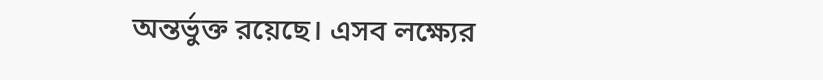অন্তর্ভুক্ত রয়েছে। এসব লক্ষ্যের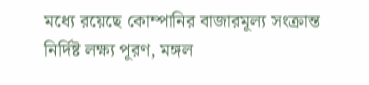মধ্যে রয়েছে কোম্পানির বাজারমূল্য সংক্রান্ত নির্দিষ্ট লক্ষ্য পূরণ, মঙ্গল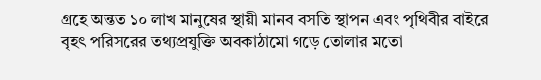গ্রহে অন্তত ১০ লাখ মানুষের স্থায়ী মানব বসতি স্থাপন এবং পৃথিবীর বাইরে বৃহৎ পরিসরের তথ্যপ্রযুক্তি অবকাঠামো গড়ে তোলার মতো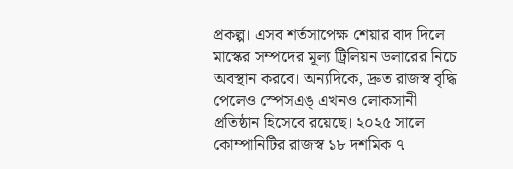প্রকল্প। এসব শর্তসাপেক্ষ শেয়ার বাদ দিলে মাস্কের সম্পদের মূল্য ট্রিলিয়ন ডলারের নিচে অবস্থান করবে। অন্যদিকে, দ্রুত রাজস্ব বৃদ্ধি পেলেও স্পেসএঙ্ এখনও লোকসানী প্রতিষ্ঠান হিসেবে রয়েছে। ২০২৫ সালে কোম্পানিটির রাজস্ব ১৮ দশমিক ৭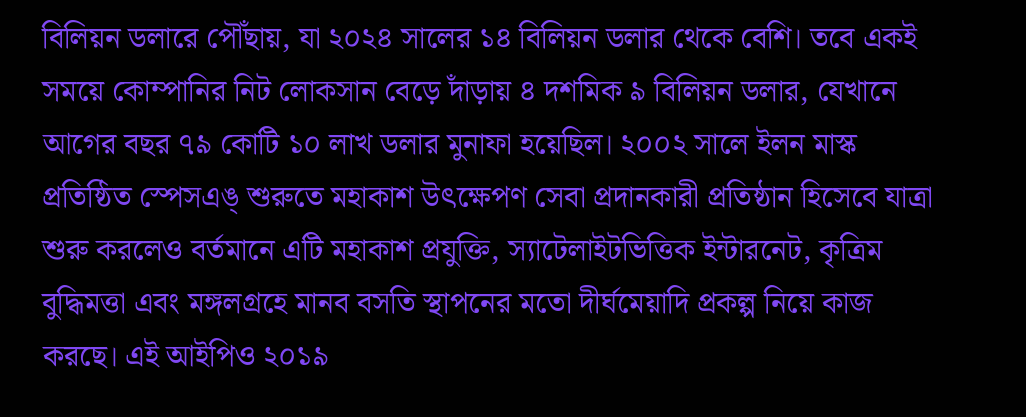বিলিয়ন ডলারে পৌঁছায়, যা ২০২৪ সালের ১৪ বিলিয়ন ডলার থেকে বেশি। তবে একই সময়ে কোম্পানির নিট লোকসান বেড়ে দাঁড়ায় ৪ দশমিক ৯ বিলিয়ন ডলার, যেখানে আগের বছর ৭৯ কোটি ১০ লাখ ডলার মুনাফা হয়েছিল। ২০০২ সালে ইলন মাস্ক প্রতিষ্ঠিত স্পেসএঙ্ শুরুতে মহাকাশ উৎক্ষেপণ সেবা প্রদানকারী প্রতিষ্ঠান হিসেবে যাত্রা শুরু করলেও বর্তমানে এটি মহাকাশ প্রযুক্তি, স্যাটেলাইটভিত্তিক ইন্টারনেট, কৃত্রিম বুদ্ধিমত্তা এবং মঙ্গলগ্রহে মানব বসতি স্থাপনের মতো দীর্ঘমেয়াদি প্রকল্প নিয়ে কাজ করছে। এই আইপিও ২০১৯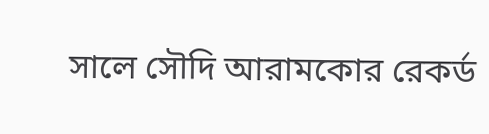সালে সৌদি আরামকোর রেকর্ড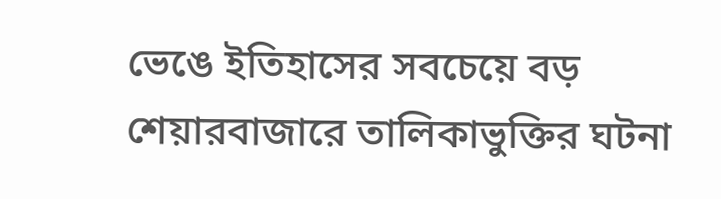ভেঙে ইতিহাসের সবচেয়ে বড় শেয়ারবাজারে তালিকাভুক্তির ঘটনা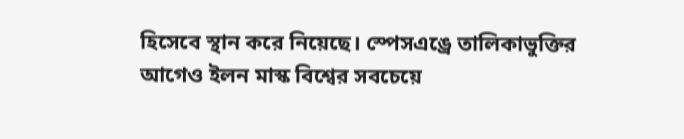হিসেবে স্থান করে নিয়েছে। স্পেসএঙ্রে তালিকাভুক্তির আগেও ইলন মাস্ক বিশ্বের সবচেয়ে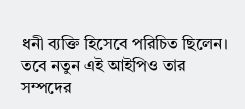ধনী ব্যক্তি হিসেবে পরিচিত ছিলেন। তবে নতুন এই আইপিও তার সম্পদের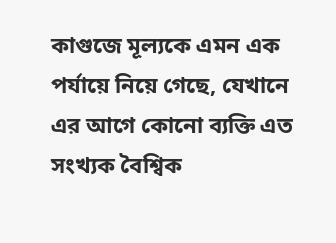কাগুজে মূল্যকে এমন এক পর্যায়ে নিয়ে গেছে, যেখানে এর আগে কোনো ব্যক্তি এত সংখ্যক বৈশ্বিক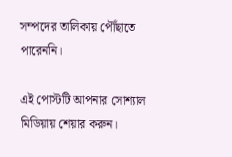সম্পদের তালিকায় পৌঁছাতে পারেননি।

এই পোস্টটি আপনার সোশ্যাল মিডিয়ায় শেয়ার করুন।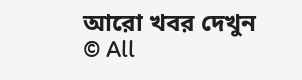আরো খবর দেখুন
© All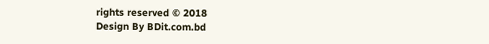rights reserved © 2018
Design By BDit.com.bd